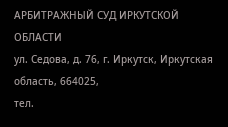АРБИТРАЖНЫЙ СУД ИРКУТСКОЙ ОБЛАСТИ
ул. Седова, д. 76, г. Иркутск, Иркутская область, 664025,
тел.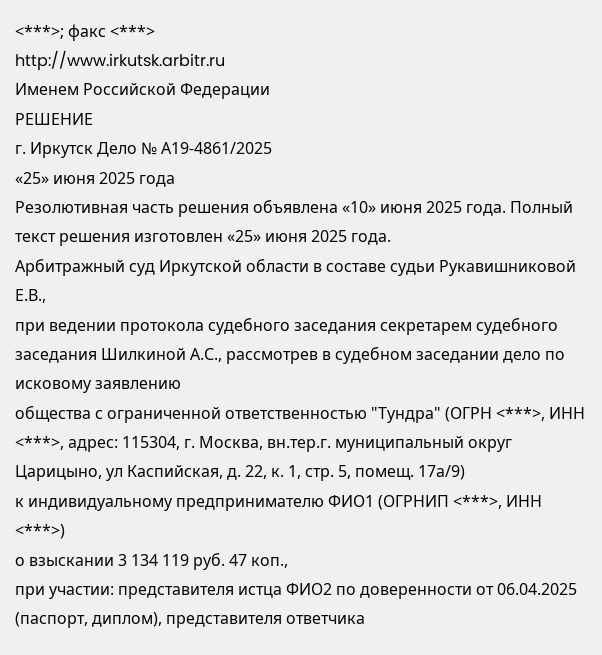<***>; факс <***>
http://www.irkutsk.arbitr.ru
Именем Российской Федерации
РЕШЕНИЕ
г. Иркутск Дело № А19-4861/2025
«25» июня 2025 года
Резолютивная часть решения объявлена «10» июня 2025 года. Полный текст решения изготовлен «25» июня 2025 года.
Арбитражный суд Иркутской области в составе судьи Рукавишниковой Е.В.,
при ведении протокола судебного заседания секретарем судебного заседания Шилкиной А.С., рассмотрев в судебном заседании дело по исковому заявлению
общества с ограниченной ответственностью "Тундра" (ОГРН <***>, ИНН <***>, адрес: 115304, г. Москва, вн.тер.г. муниципальный округ Царицыно, ул Каспийская, д. 22, к. 1, стр. 5, помещ. 17а/9)
к индивидуальному предпринимателю ФИО1 (ОГРНИП <***>, ИНН <***>)
о взыскании 3 134 119 руб. 47 коп.,
при участии: представителя истца ФИО2 по доверенности от 06.04.2025 (паспорт, диплом), представителя ответчика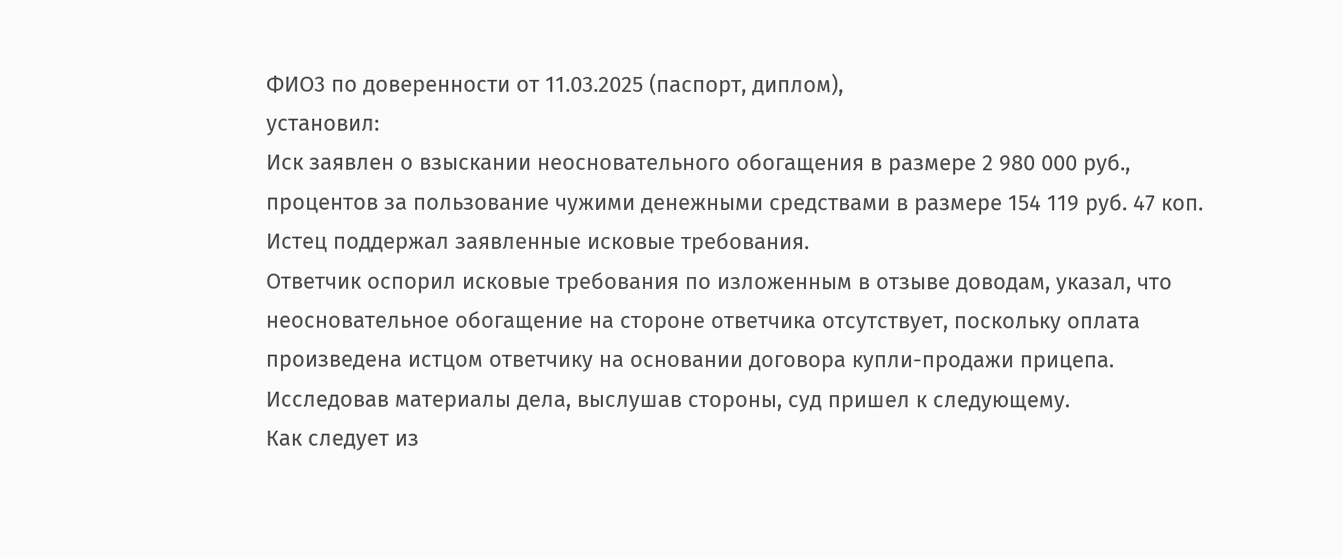ФИО3 по доверенности от 11.03.2025 (паспорт, диплом),
установил:
Иск заявлен о взыскании неосновательного обогащения в размере 2 980 000 руб., процентов за пользование чужими денежными средствами в размере 154 119 руб. 47 коп.
Истец поддержал заявленные исковые требования.
Ответчик оспорил исковые требования по изложенным в отзыве доводам, указал, что неосновательное обогащение на стороне ответчика отсутствует, поскольку оплата произведена истцом ответчику на основании договора купли-продажи прицепа.
Исследовав материалы дела, выслушав стороны, суд пришел к следующему.
Как следует из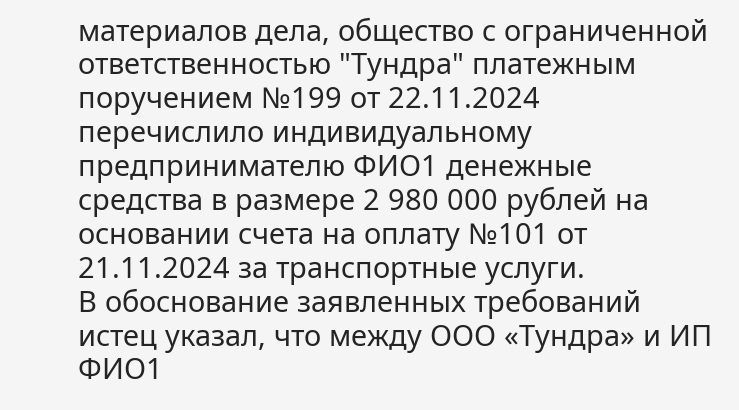материалов дела, общество с ограниченной ответственностью "Тундра" платежным поручением №199 от 22.11.2024 перечислило индивидуальному предпринимателю ФИО1 денежные средства в размере 2 980 000 рублей на основании счета на оплату №101 от 21.11.2024 за транспортные услуги.
В обоснование заявленных требований истец указал, что между ООО «Тундра» и ИП ФИО1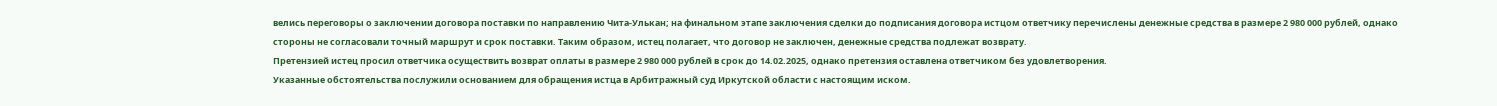велись переговоры о заключении договора поставки по направлению Чита-Улькан; на финальном этапе заключения сделки до подписания договора истцом ответчику перечислены денежные средства в размере 2 980 000 рублей, однако стороны не согласовали точный маршрут и срок поставки. Таким образом, истец полагает, что договор не заключен, денежные средства подлежат возврату.
Претензией истец просил ответчика осуществить возврат оплаты в размере 2 980 000 рублей в срок до 14.02.2025, однако претензия оставлена ответчиком без удовлетворения.
Указанные обстоятельства послужили основанием для обращения истца в Арбитражный суд Иркутской области с настоящим иском.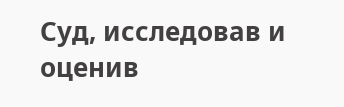Суд, исследовав и оценив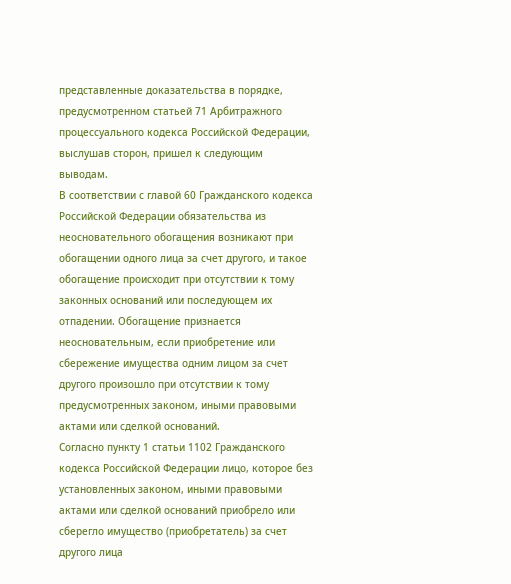представленные доказательства в порядке, предусмотренном статьей 71 Арбитражного процессуального кодекса Российской Федерации, выслушав сторон, пришел к следующим выводам.
В соответствии с главой 60 Гражданского кодекса Российской Федерации обязательства из неосновательного обогащения возникают при обогащении одного лица за счет другого, и такое обогащение происходит при отсутствии к тому законных оснований или последующем их отпадении. Обогащение признается неосновательным, если приобретение или сбережение имущества одним лицом за счет другого произошло при отсутствии к тому предусмотренных законом, иными правовыми актами или сделкой оснований.
Согласно пункту 1 статьи 1102 Гражданского кодекса Российской Федерации лицо, которое без установленных законом, иными правовыми актами или сделкой оснований приобрело или сберегло имущество (приобретатель) за счет другого лица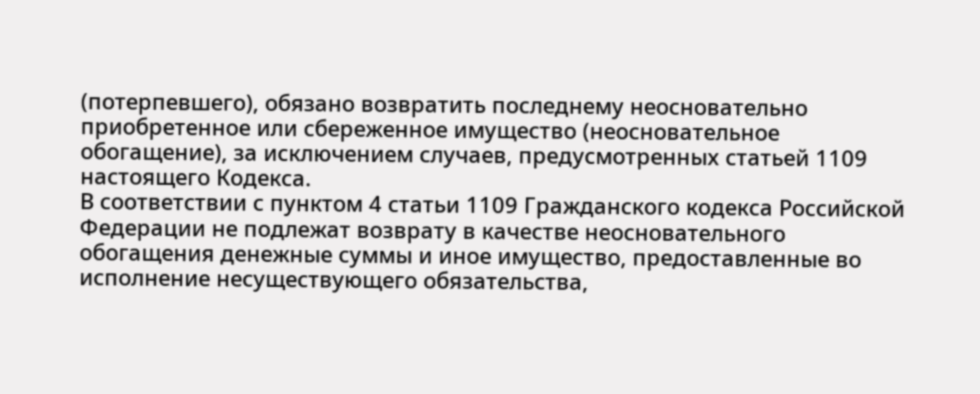(потерпевшего), обязано возвратить последнему неосновательно приобретенное или сбереженное имущество (неосновательное обогащение), за исключением случаев, предусмотренных статьей 1109 настоящего Кодекса.
В соответствии с пунктом 4 статьи 1109 Гражданского кодекса Российской Федерации не подлежат возврату в качестве неосновательного обогащения денежные суммы и иное имущество, предоставленные во исполнение несуществующего обязательства,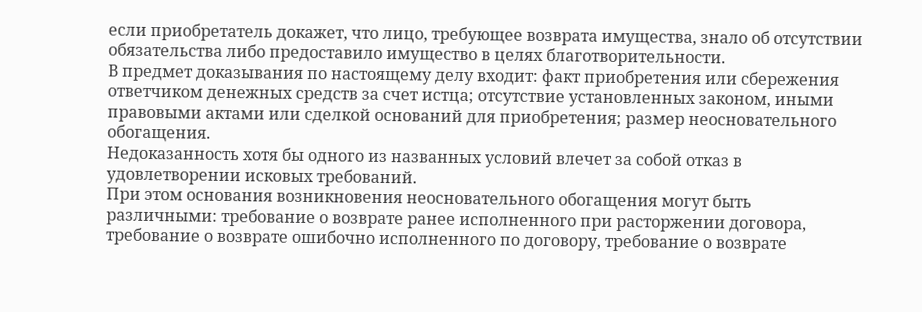если приобретатель докажет, что лицо, требующее возврата имущества, знало об отсутствии обязательства либо предоставило имущество в целях благотворительности.
В предмет доказывания по настоящему делу входит: факт приобретения или сбережения ответчиком денежных средств за счет истца; отсутствие установленных законом, иными правовыми актами или сделкой оснований для приобретения; размер неосновательного обогащения.
Недоказанность хотя бы одного из названных условий влечет за собой отказ в удовлетворении исковых требований.
При этом основания возникновения неосновательного обогащения могут быть различными: требование о возврате ранее исполненного при расторжении договора, требование о возврате ошибочно исполненного по договору, требование о возврате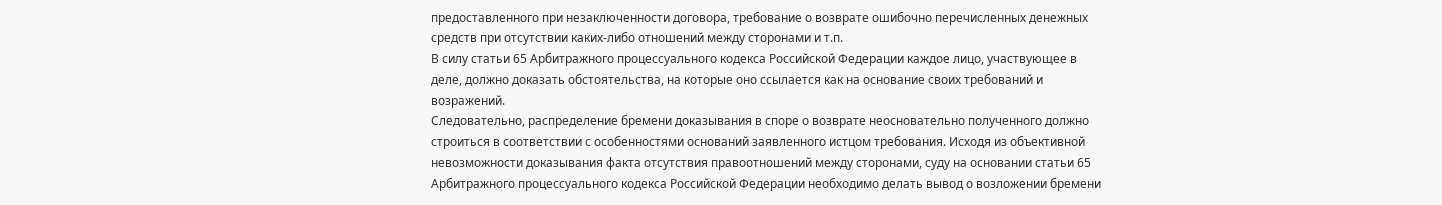предоставленного при незаключенности договора, требование о возврате ошибочно перечисленных денежных средств при отсутствии каких-либо отношений между сторонами и т.п.
В силу статьи 65 Арбитражного процессуального кодекса Российской Федерации каждое лицо, участвующее в деле, должно доказать обстоятельства, на которые оно ссылается как на основание своих требований и возражений.
Следовательно, распределение бремени доказывания в споре о возврате неосновательно полученного должно строиться в соответствии с особенностями оснований заявленного истцом требования. Исходя из объективной невозможности доказывания факта отсутствия правоотношений между сторонами, суду на основании статьи 65 Арбитражного процессуального кодекса Российской Федерации необходимо делать вывод о возложении бремени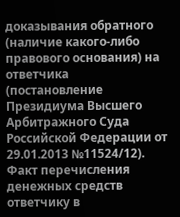доказывания обратного (наличие какого-либо правового основания) на ответчика (постановление Президиума Высшего Арбитражного Суда Российской Федерации от 29.01.2013 №11524/12).
Факт перечисления денежных средств ответчику в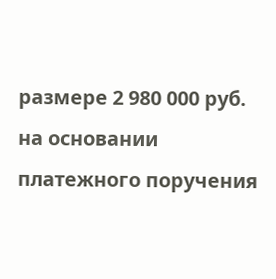размере 2 980 000 руб. на основании платежного поручения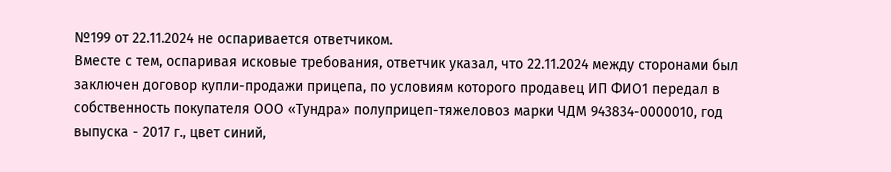№199 от 22.11.2024 не оспаривается ответчиком.
Вместе с тем, оспаривая исковые требования, ответчик указал, что 22.11.2024 между сторонами был заключен договор купли-продажи прицепа, по условиям которого продавец ИП ФИО1 передал в собственность покупателя ООО «Тундра» полуприцеп-тяжеловоз марки ЧДМ 943834-0000010, год выпуска - 2017 г., цвет синий,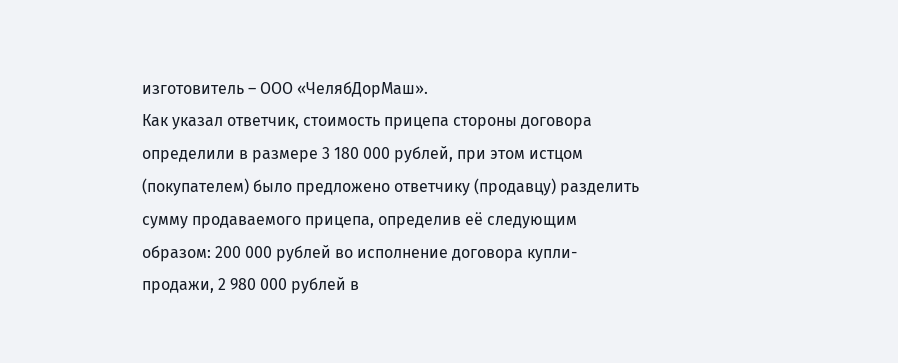изготовитель – ООО «ЧелябДорМаш».
Как указал ответчик, стоимость прицепа стороны договора определили в размере 3 180 000 рублей, при этом истцом (покупателем) было предложено ответчику (продавцу) разделить сумму продаваемого прицепа, определив её следующим образом: 200 000 рублей во исполнение договора купли-продажи, 2 980 000 рублей в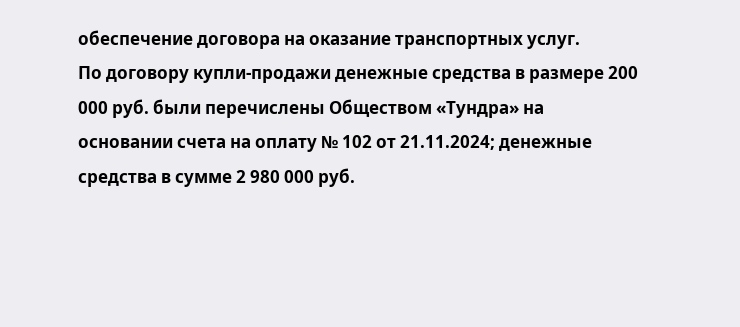обеспечение договора на оказание транспортных услуг.
По договору купли-продажи денежные средства в размере 200 000 руб. были перечислены Обществом «Тундра» на основании счета на оплату № 102 от 21.11.2024; денежные средства в сумме 2 980 000 руб.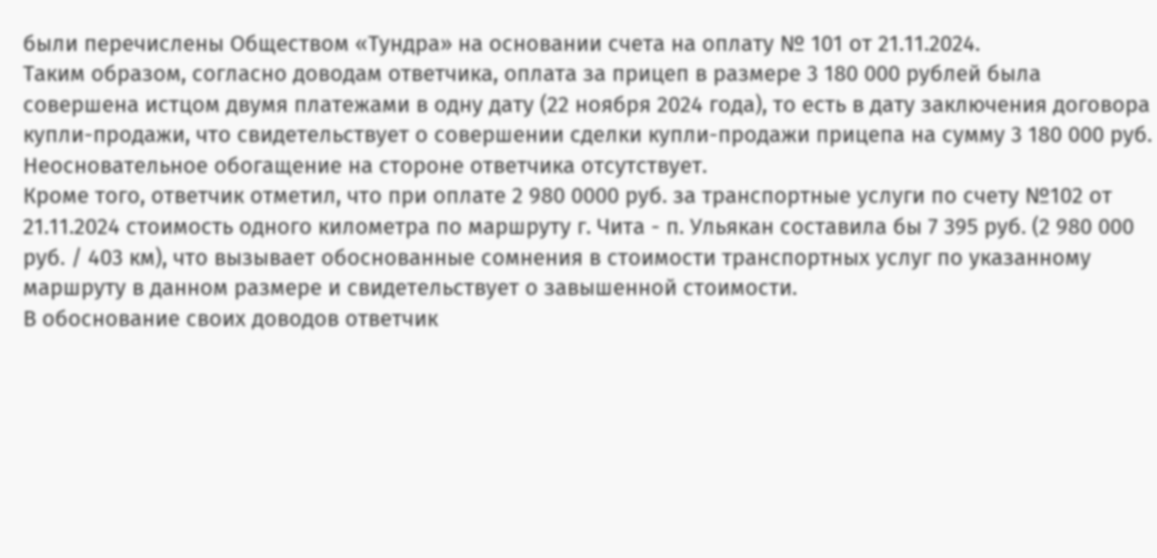были перечислены Обществом «Тундра» на основании счета на оплату № 101 от 21.11.2024.
Таким образом, согласно доводам ответчика, оплата за прицеп в размере 3 180 000 рублей была совершена истцом двумя платежами в одну дату (22 ноября 2024 года), то есть в дату заключения договора купли-продажи, что свидетельствует о совершении сделки купли-продажи прицепа на сумму 3 180 000 руб. Неосновательное обогащение на стороне ответчика отсутствует.
Кроме того, ответчик отметил, что при оплате 2 980 0000 руб. за транспортные услуги по счету №102 от 21.11.2024 стоимость одного километра по маршруту г. Чита - п. Ульякан составила бы 7 395 руб. (2 980 000 руб. / 403 км), что вызывает обоснованные сомнения в стоимости транспортных услуг по указанному маршруту в данном размере и свидетельствует о завышенной стоимости.
В обоснование своих доводов ответчик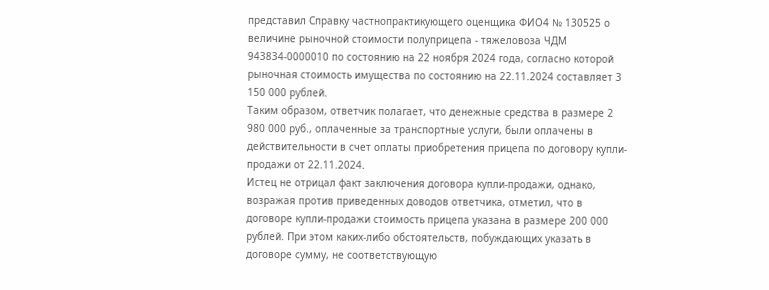представил Справку частнопрактикующего оценщика ФИО4 № 130525 о величине рыночной стоимости полуприцепа - тяжеловоза ЧДМ 943834-0000010 по состоянию на 22 ноября 2024 года, согласно которой рыночная стоимость имущества по состоянию на 22.11.2024 составляет 3 150 000 рублей.
Таким образом, ответчик полагает, что денежные средства в размере 2 980 000 руб., оплаченные за транспортные услуги, были оплачены в действительности в счет оплаты приобретения прицепа по договору купли-продажи от 22.11.2024.
Истец не отрицал факт заключения договора купли-продажи, однако, возражая против приведенных доводов ответчика, отметил, что в договоре купли-продажи стоимость прицепа указана в размере 200 000 рублей. При этом каких-либо обстоятельств, побуждающих указать в договоре сумму, не соответствующую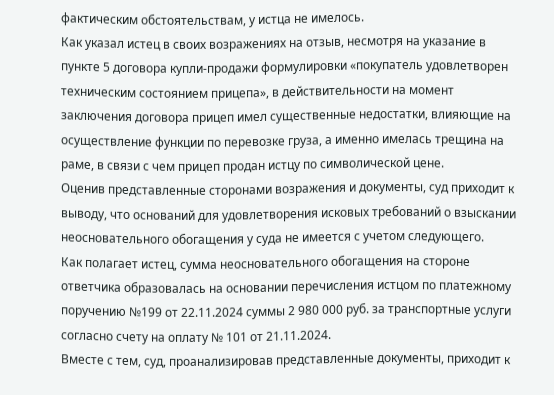фактическим обстоятельствам, у истца не имелось.
Как указал истец в своих возражениях на отзыв, несмотря на указание в пункте 5 договора купли-продажи формулировки «покупатель удовлетворен техническим состоянием прицепа», в действительности на момент заключения договора прицеп имел существенные недостатки, влияющие на осуществление функции по перевозке груза, а именно имелась трещина на раме, в связи с чем прицеп продан истцу по символической цене.
Оценив представленные сторонами возражения и документы, суд приходит к выводу, что оснований для удовлетворения исковых требований о взыскании неосновательного обогащения у суда не имеется с учетом следующего.
Как полагает истец, сумма неосновательного обогащения на стороне ответчика образовалась на основании перечисления истцом по платежному поручению №199 от 22.11.2024 суммы 2 980 000 руб. за транспортные услуги согласно счету на оплату № 101 от 21.11.2024.
Вместе с тем, суд, проанализировав представленные документы, приходит к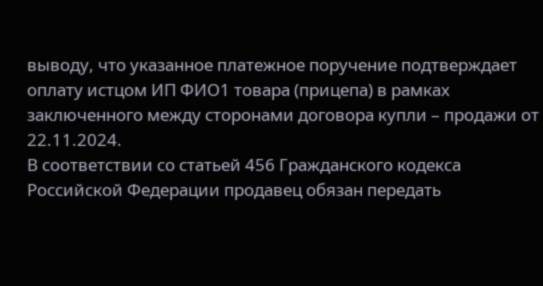выводу, что указанное платежное поручение подтверждает оплату истцом ИП ФИО1 товара (прицепа) в рамках заключенного между сторонами договора купли – продажи от 22.11.2024.
В соответствии со статьей 456 Гражданского кодекса Российской Федерации продавец обязан передать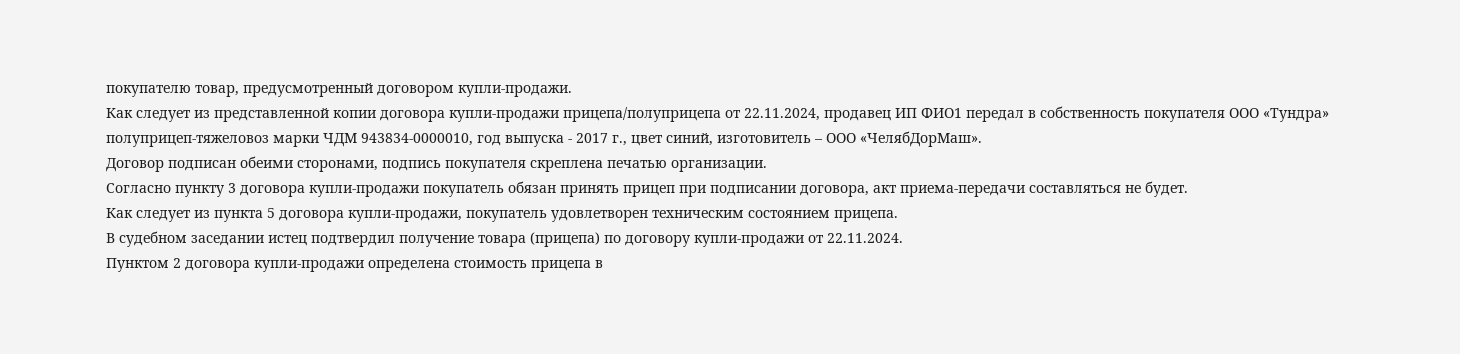покупателю товар, предусмотренный договором купли-продажи.
Как следует из представленной копии договора купли-продажи прицепа/полуприцепа от 22.11.2024, продавец ИП ФИО1 передал в собственность покупателя ООО «Тундра» полуприцеп-тяжеловоз марки ЧДМ 943834-0000010, год выпуска - 2017 г., цвет синий, изготовитель – ООО «ЧелябДорМаш».
Договор подписан обеими сторонами, подпись покупателя скреплена печатью организации.
Согласно пункту 3 договора купли-продажи покупатель обязан принять прицеп при подписании договора, акт приема-передачи составляться не будет.
Как следует из пункта 5 договора купли-продажи, покупатель удовлетворен техническим состоянием прицепа.
В судебном заседании истец подтвердил получение товара (прицепа) по договору купли-продажи от 22.11.2024.
Пунктом 2 договора купли-продажи определена стоимость прицепа в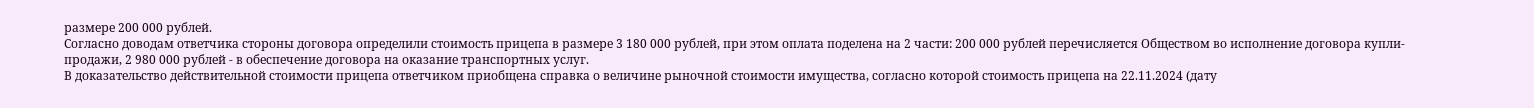размере 200 000 рублей.
Согласно доводам ответчика стороны договора определили стоимость прицепа в размере 3 180 000 рублей, при этом оплата поделена на 2 части: 200 000 рублей перечисляется Обществом во исполнение договора купли-продажи, 2 980 000 рублей - в обеспечение договора на оказание транспортных услуг.
В доказательство действительной стоимости прицепа ответчиком приобщена справка о величине рыночной стоимости имущества, согласно которой стоимость прицепа на 22.11.2024 (дату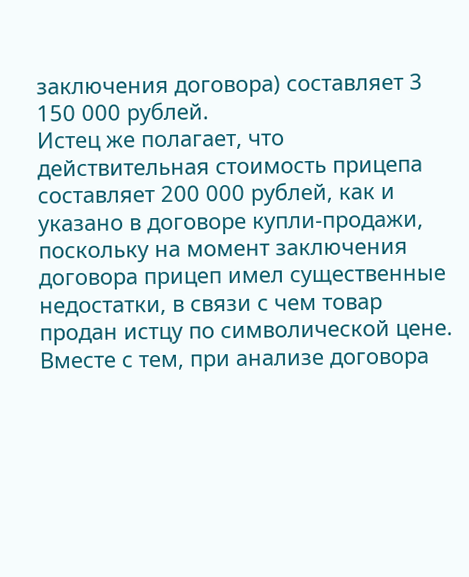заключения договора) составляет 3 150 000 рублей.
Истец же полагает, что действительная стоимость прицепа составляет 200 000 рублей, как и указано в договоре купли-продажи, поскольку на момент заключения договора прицеп имел существенные недостатки, в связи с чем товар продан истцу по символической цене.
Вместе с тем, при анализе договора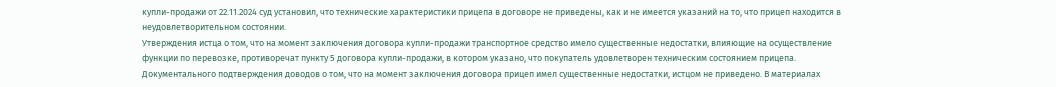купли-продажи от 22.11.2024 суд установил, что технические характеристики прицепа в договоре не приведены, как и не имеется указаний на то, что прицеп находится в неудовлетворительном состоянии.
Утверждения истца о том, что на момент заключения договора купли-продажи транспортное средство имело существенные недостатки, влияющие на осуществление функции по перевозке, противоречат пункту 5 договора купли-продажи, в котором указано, что покупатель удовлетворен техническим состоянием прицепа.
Документального подтверждения доводов о том, что на момент заключения договора прицеп имел существенные недостатки, истцом не приведено. В материалах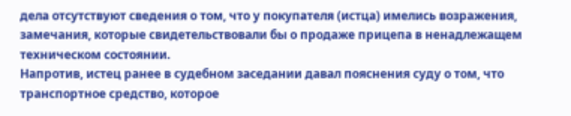дела отсутствуют сведения о том, что у покупателя (истца) имелись возражения, замечания, которые свидетельствовали бы о продаже прицепа в ненадлежащем техническом состоянии.
Напротив, истец ранее в судебном заседании давал пояснения суду о том, что транспортное средство, которое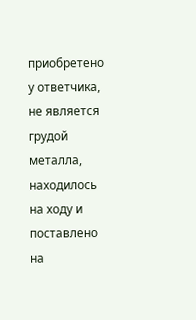приобретено у ответчика, не является грудой металла, находилось на ходу и поставлено на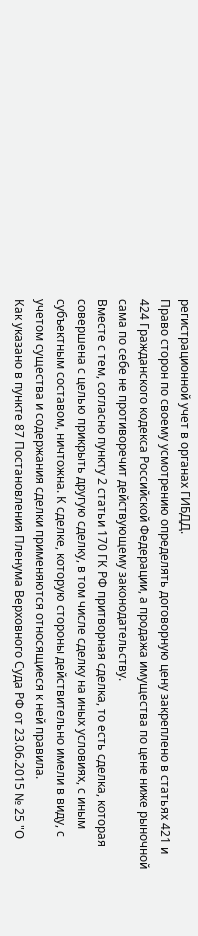регистрационной учет в органах ГИБДД.
Право сторон по своему усмотрению определять договорную цену закреплено в статьях 421 и 424 Гражданского кодекса Российской Федерации, а продажа имущества по цене ниже рыночной сама по себе не противоречит действующему законодательству.
Вместе с тем, согласно пункту 2 статьи 170 ГК РФ притворная сделка, то есть сделка, которая совершена с целью прикрыть другую сделку, в том числе сделку на иных условиях, с иным субъектным составом, ничтожна. К сделке, которую стороны действительно имели в виду, с учетом существа и содержания сделки применяются относящиеся к ней правила.
Как указано в пункте 87 Постановления Пленума Верховного Суда РФ от 23.06.2015 № 25 "О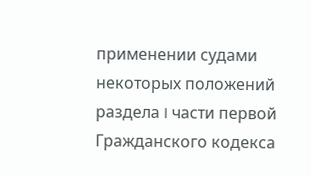применении судами некоторых положений раздела I части первой Гражданского кодекса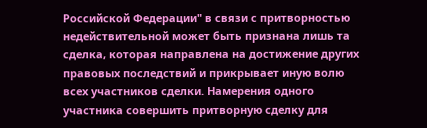Российской Федерации" в связи с притворностью недействительной может быть признана лишь та сделка, которая направлена на достижение других правовых последствий и прикрывает иную волю всех участников сделки. Намерения одного участника совершить притворную сделку для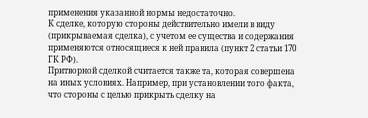применения указанной нормы недостаточно.
К сделке, которую стороны действительно имели в виду (прикрываемая сделка), с учетом ее существа и содержания применяются относящиеся к ней правила (пункт 2 статьи 170 ГК РФ).
Притворной сделкой считается также та, которая совершена на иных условиях. Например, при установлении того факта, что стороны с целью прикрыть сделку на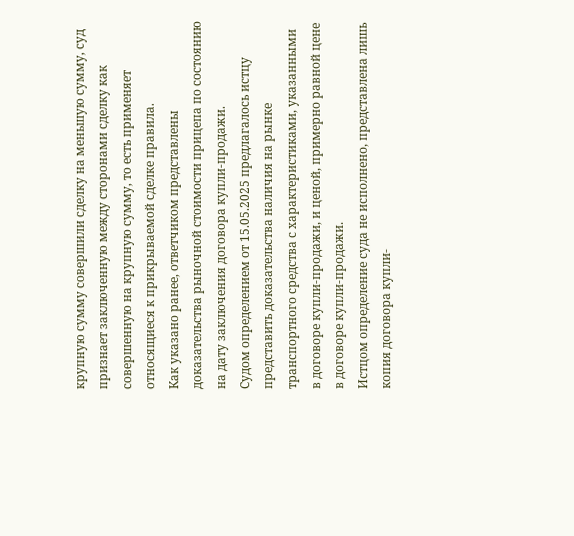крупную сумму совершили сделку на меньшую сумму, суд признает заключенную между сторонами сделку как совершенную на крупную сумму, то есть применяет относящиеся к прикрываемой сделке правила.
Как указано ранее, ответчиком представлены доказательства рыночной стоимости прицепа по состоянию на дату заключения договора купли-продажи.
Судом определением от 15.05.2025 предлагалось истцу представить доказательства наличия на рынке транспортного средства с характеристиками, указанными в договоре купли-продажи, и ценой, примерно равной цене в договоре купли-продажи.
Истцом определение суда не исполнено, представлена лишь копия договора купли-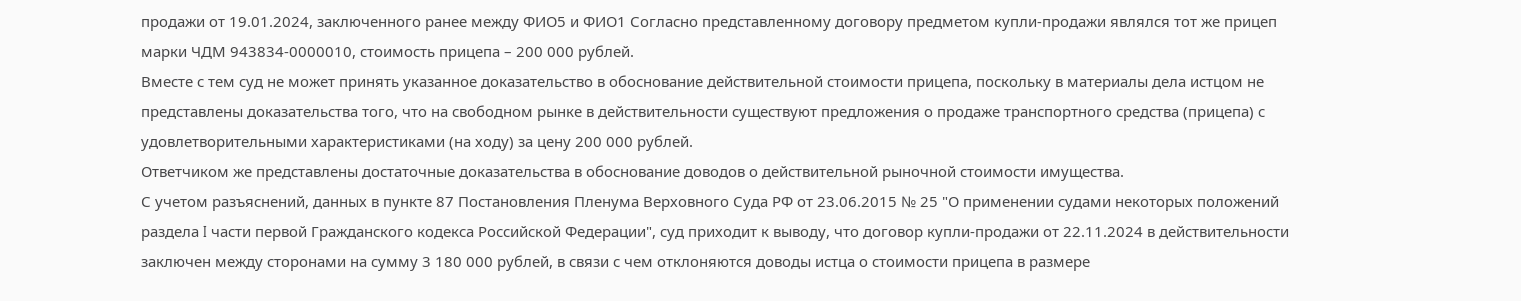продажи от 19.01.2024, заключенного ранее между ФИО5 и ФИО1 Согласно представленному договору предметом купли-продажи являлся тот же прицеп марки ЧДМ 943834-0000010, стоимость прицепа – 200 000 рублей.
Вместе с тем суд не может принять указанное доказательство в обоснование действительной стоимости прицепа, поскольку в материалы дела истцом не представлены доказательства того, что на свободном рынке в действительности существуют предложения о продаже транспортного средства (прицепа) с удовлетворительными характеристиками (на ходу) за цену 200 000 рублей.
Ответчиком же представлены достаточные доказательства в обоснование доводов о действительной рыночной стоимости имущества.
С учетом разъяснений, данных в пункте 87 Постановления Пленума Верховного Суда РФ от 23.06.2015 № 25 "О применении судами некоторых положений раздела I части первой Гражданского кодекса Российской Федерации", суд приходит к выводу, что договор купли-продажи от 22.11.2024 в действительности заключен между сторонами на сумму 3 180 000 рублей, в связи с чем отклоняются доводы истца о стоимости прицепа в размере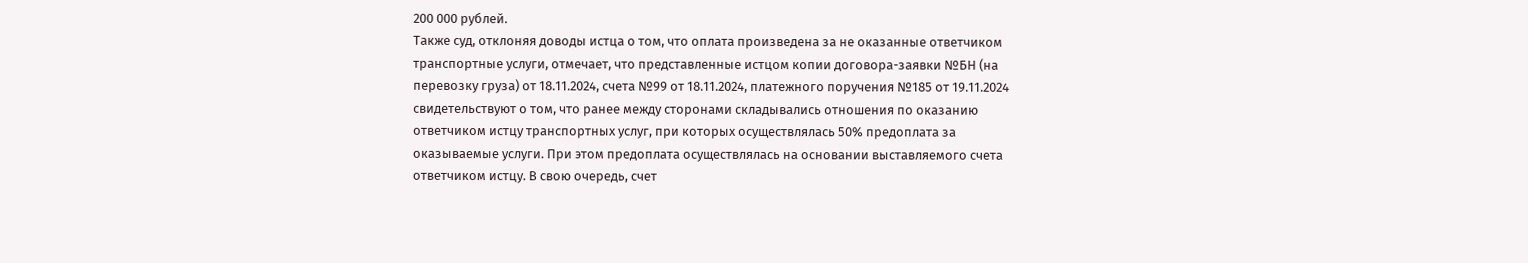200 000 рублей.
Также суд, отклоняя доводы истца о том, что оплата произведена за не оказанные ответчиком транспортные услуги, отмечает, что представленные истцом копии договора-заявки №БН (на перевозку груза) от 18.11.2024, счета №99 от 18.11.2024, платежного поручения №185 от 19.11.2024 свидетельствуют о том, что ранее между сторонами складывались отношения по оказанию ответчиком истцу транспортных услуг, при которых осуществлялась 50% предоплата за оказываемые услуги. При этом предоплата осуществлялась на основании выставляемого счета ответчиком истцу. В свою очередь, счет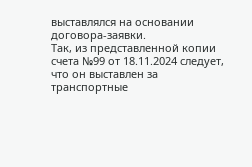выставлялся на основании договора-заявки.
Так, из представленной копии счета №99 от 18.11.2024 следует, что он выставлен за транспортные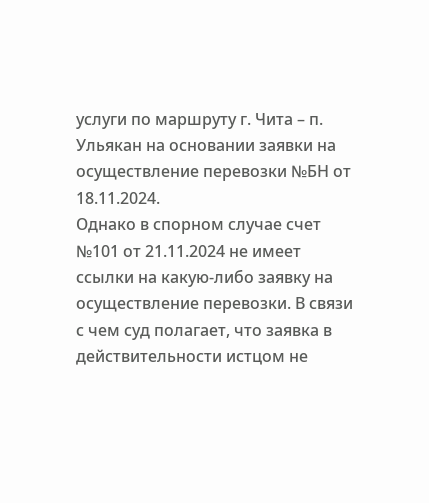услуги по маршруту г. Чита – п. Ульякан на основании заявки на осуществление перевозки №БН от 18.11.2024.
Однако в спорном случае счет №101 от 21.11.2024 не имеет ссылки на какую-либо заявку на осуществление перевозки. В связи с чем суд полагает, что заявка в действительности истцом не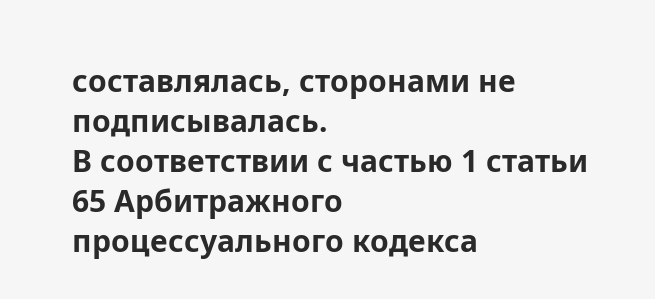составлялась, сторонами не подписывалась.
В соответствии с частью 1 статьи 65 Арбитражного процессуального кодекса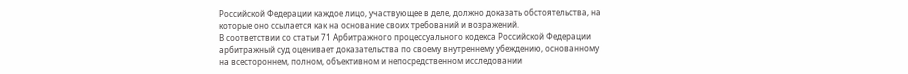Российской Федерации каждое лицо, участвующее в деле, должно доказать обстоятельства, на которые оно ссылается как на основание своих требований и возражений.
В соответствии со статьи 71 Арбитражного процессуального кодекса Российской Федерации арбитражный суд оценивает доказательства по своему внутреннему убеждению, основанному на всестороннем, полном, объективном и непосредственном исследовании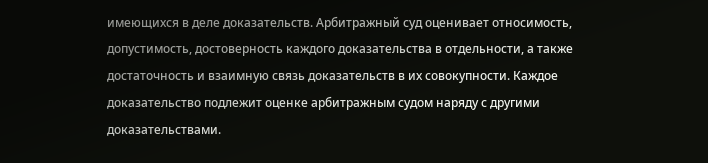имеющихся в деле доказательств. Арбитражный суд оценивает относимость, допустимость, достоверность каждого доказательства в отдельности, а также достаточность и взаимную связь доказательств в их совокупности. Каждое доказательство подлежит оценке арбитражным судом наряду с другими доказательствами.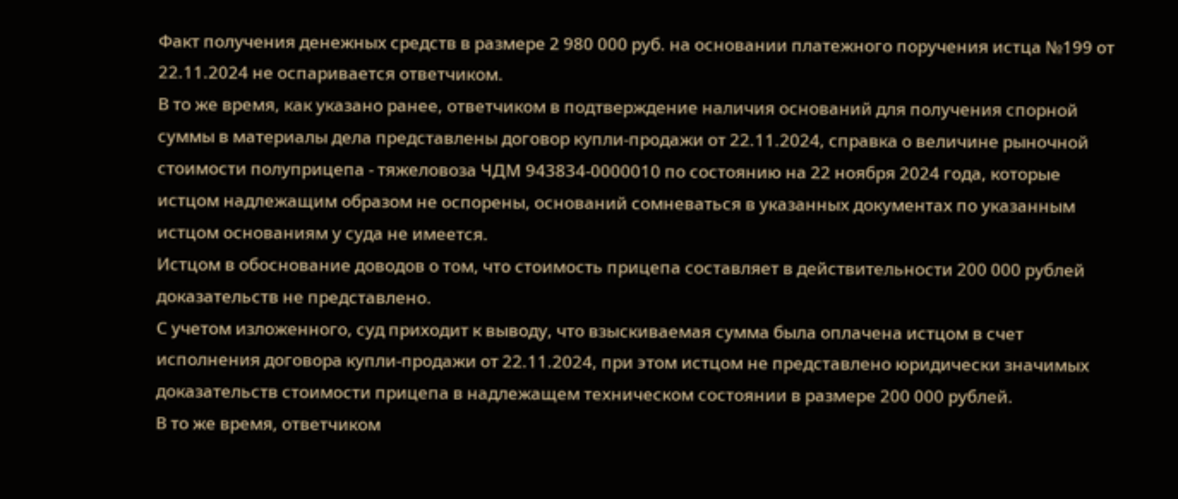Факт получения денежных средств в размере 2 980 000 руб. на основании платежного поручения истца №199 от 22.11.2024 не оспаривается ответчиком.
В то же время, как указано ранее, ответчиком в подтверждение наличия оснований для получения спорной суммы в материалы дела представлены договор купли-продажи от 22.11.2024, справка о величине рыночной стоимости полуприцепа - тяжеловоза ЧДМ 943834-0000010 по состоянию на 22 ноября 2024 года, которые истцом надлежащим образом не оспорены, оснований сомневаться в указанных документах по указанным истцом основаниям у суда не имеется.
Истцом в обоснование доводов о том, что стоимость прицепа составляет в действительности 200 000 рублей доказательств не представлено.
С учетом изложенного, суд приходит к выводу, что взыскиваемая сумма была оплачена истцом в счет исполнения договора купли-продажи от 22.11.2024, при этом истцом не представлено юридически значимых доказательств стоимости прицепа в надлежащем техническом состоянии в размере 200 000 рублей.
В то же время, ответчиком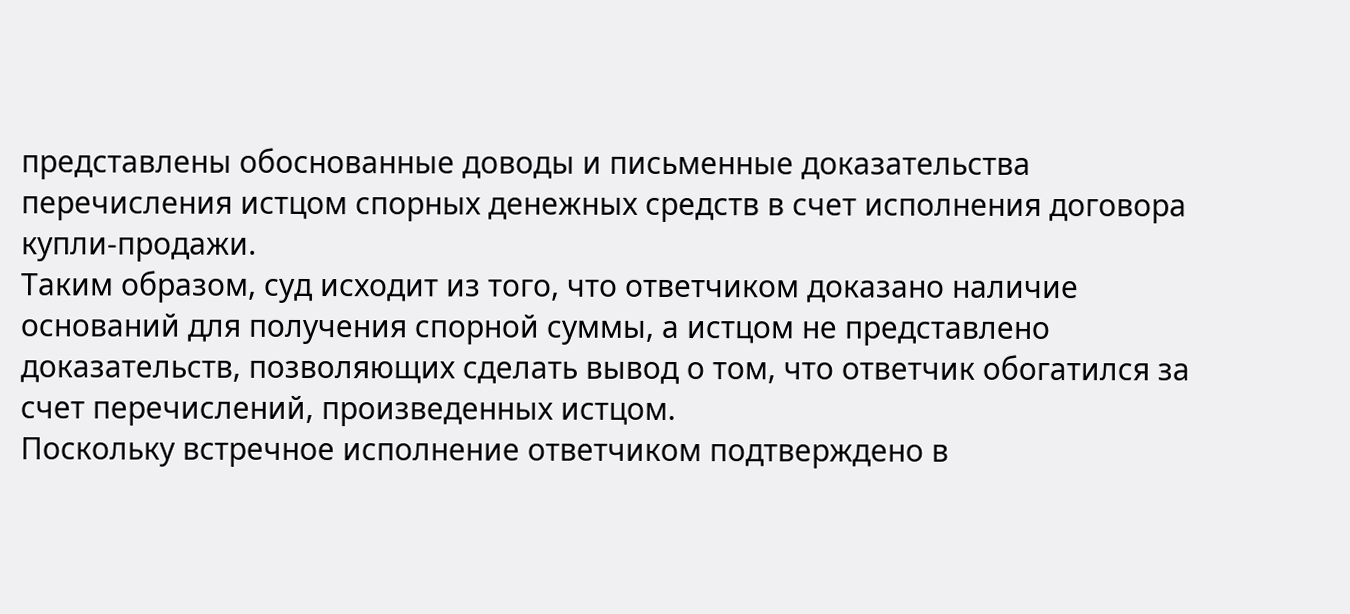представлены обоснованные доводы и письменные доказательства перечисления истцом спорных денежных средств в счет исполнения договора купли-продажи.
Таким образом, суд исходит из того, что ответчиком доказано наличие оснований для получения спорной суммы, а истцом не представлено доказательств, позволяющих сделать вывод о том, что ответчик обогатился за счет перечислений, произведенных истцом.
Поскольку встречное исполнение ответчиком подтверждено в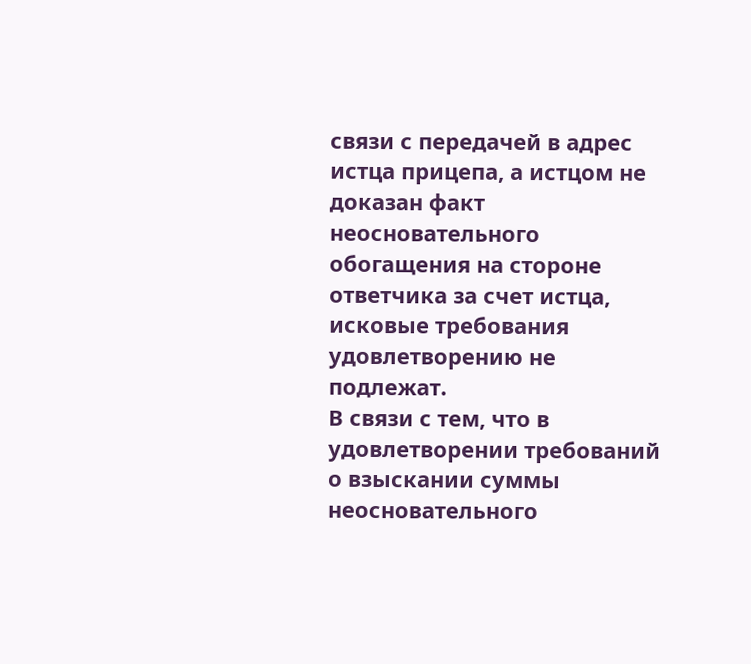связи с передачей в адрес истца прицепа, а истцом не доказан факт неосновательного обогащения на стороне ответчика за счет истца, исковые требования удовлетворению не подлежат.
В связи с тем, что в удовлетворении требований о взыскании суммы неосновательного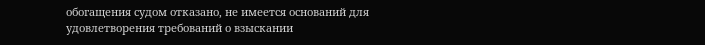обогащения судом отказано, не имеется оснований для удовлетворения требований о взыскании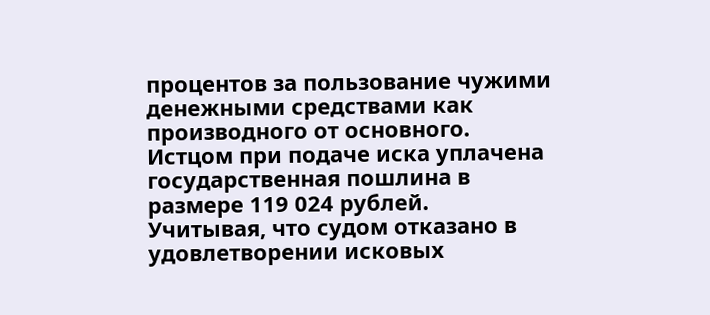процентов за пользование чужими денежными средствами как производного от основного.
Истцом при подаче иска уплачена государственная пошлина в размере 119 024 рублей.
Учитывая, что судом отказано в удовлетворении исковых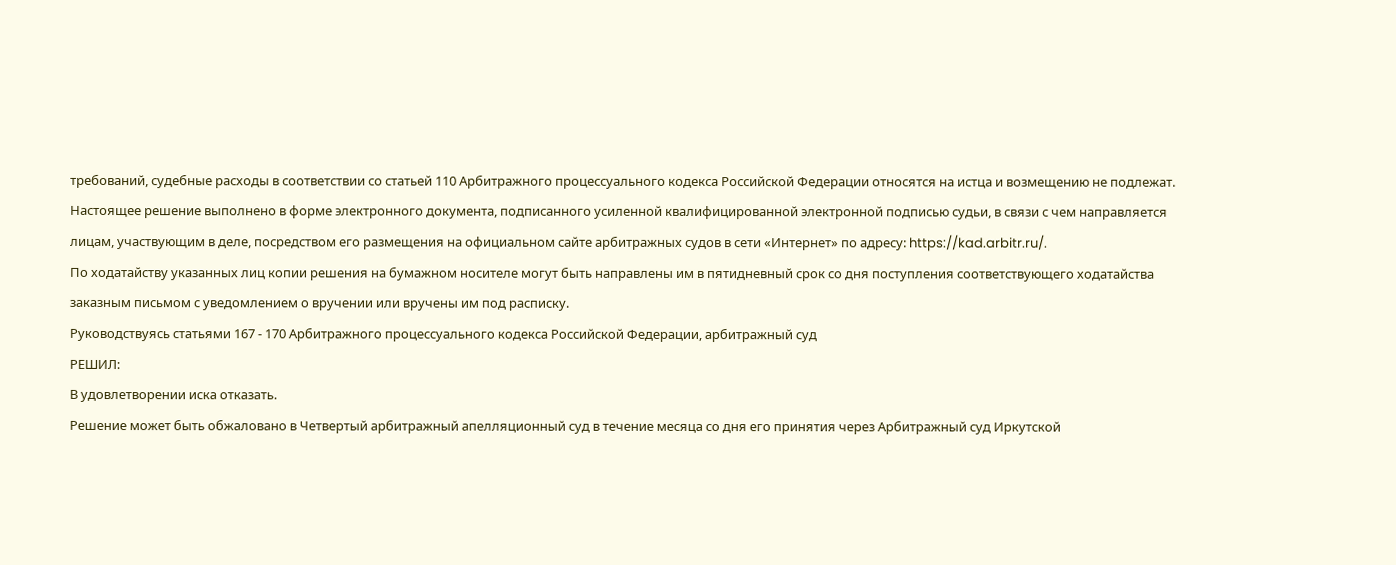требований, судебные расходы в соответствии со статьей 110 Арбитражного процессуального кодекса Российской Федерации относятся на истца и возмещению не подлежат.
Настоящее решение выполнено в форме электронного документа, подписанного усиленной квалифицированной электронной подписью судьи, в связи с чем направляется лицам, участвующим в деле, посредством его размещения на официальном сайте арбитражных судов в сети «Интернет» по адресу: https://kad.arbitr.ru/.
По ходатайству указанных лиц копии решения на бумажном носителе могут быть направлены им в пятидневный срок со дня поступления соответствующего ходатайства заказным письмом с уведомлением о вручении или вручены им под расписку.
Руководствуясь статьями 167 - 170 Арбитражного процессуального кодекса Российской Федерации, арбитражный суд
РЕШИЛ:
В удовлетворении иска отказать.
Решение может быть обжаловано в Четвертый арбитражный апелляционный суд в течение месяца со дня его принятия через Арбитражный суд Иркутской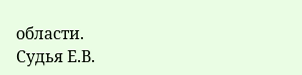области.
Судья Е.В.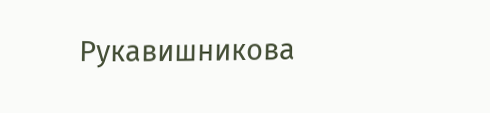Рукавишникова